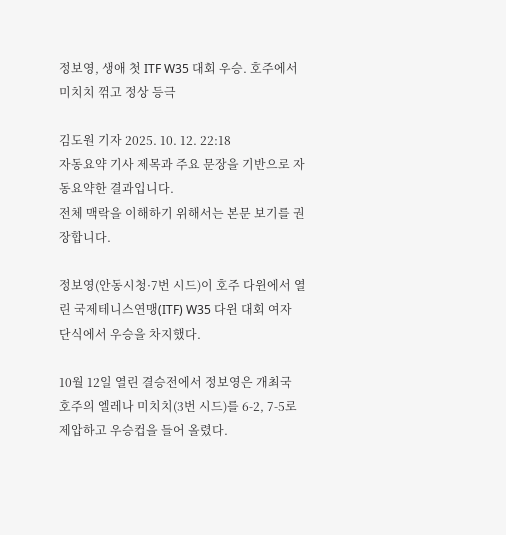정보영, 생애 첫 ITF W35 대회 우승. 호주에서 미치치 꺾고 정상 등극

김도원 기자 2025. 10. 12. 22:18
자동요약 기사 제목과 주요 문장을 기반으로 자동요약한 결과입니다.
전체 맥락을 이해하기 위해서는 본문 보기를 권장합니다.

정보영(안동시청·7번 시드)이 호주 다윈에서 열린 국제테니스연맹(ITF) W35 다윈 대회 여자 단식에서 우승을 차지했다.

10월 12일 열린 결승전에서 정보영은 개최국 호주의 엘레나 미치치(3번 시드)를 6-2, 7-5로 제압하고 우승컵을 들어 올렸다.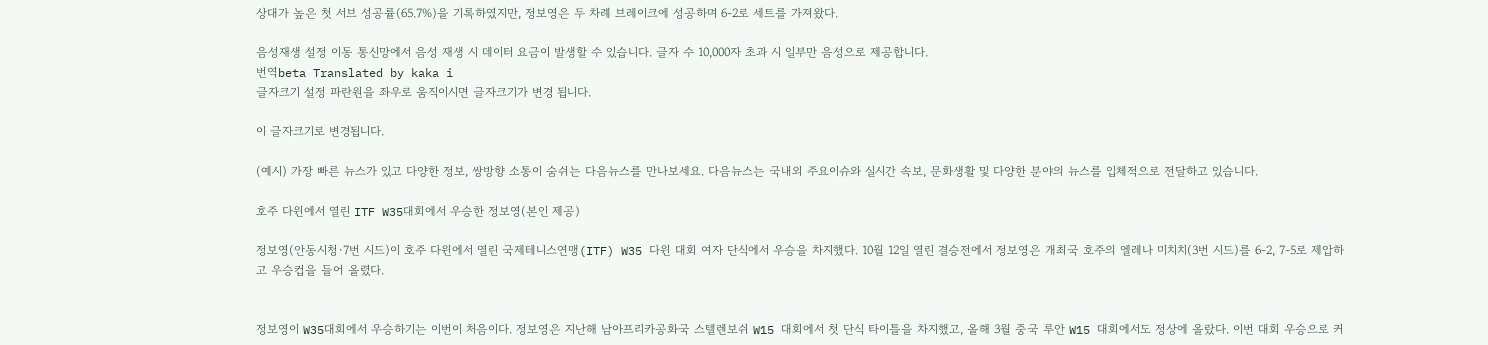상대가 높은 첫 서브 성공률(65.7%)을 기록하였지만, 정보영은 두 차례 브레이크에 성공하며 6-2로 세트를 가져왔다.

음성재생 설정 이동 통신망에서 음성 재생 시 데이터 요금이 발생할 수 있습니다. 글자 수 10,000자 초과 시 일부만 음성으로 제공합니다.
번역beta Translated by kaka i
글자크기 설정 파란원을 좌우로 움직이시면 글자크기가 변경 됩니다.

이 글자크기로 변경됩니다.

(예시) 가장 빠른 뉴스가 있고 다양한 정보, 쌍방향 소통이 숨쉬는 다음뉴스를 만나보세요. 다음뉴스는 국내외 주요이슈와 실시간 속보, 문화생활 및 다양한 분야의 뉴스를 입체적으로 전달하고 있습니다.

호주 다윈에서 열린 ITF W35대회에서 우승한 정보영(본인 제공)

정보영(안동시청·7번 시드)이 호주 다윈에서 열린 국제테니스연맹(ITF) W35 다윈 대회 여자 단식에서 우승을 차지했다. 10월 12일 열린 결승전에서 정보영은 개최국 호주의 엘레나 미치치(3번 시드)를 6-2, 7-5로 제압하고 우승컵을 들어 올렸다.


정보영이 W35대회에서 우승하기는 이번이 처음이다. 정보영은 지난해 남아프리카공화국 스텔렌보쉬 W15 대회에서 첫 단식 타이틀을 차지했고, 올해 3월 중국 루안 W15 대회에서도 정상에 올랐다. 이번 대회 우승으로 커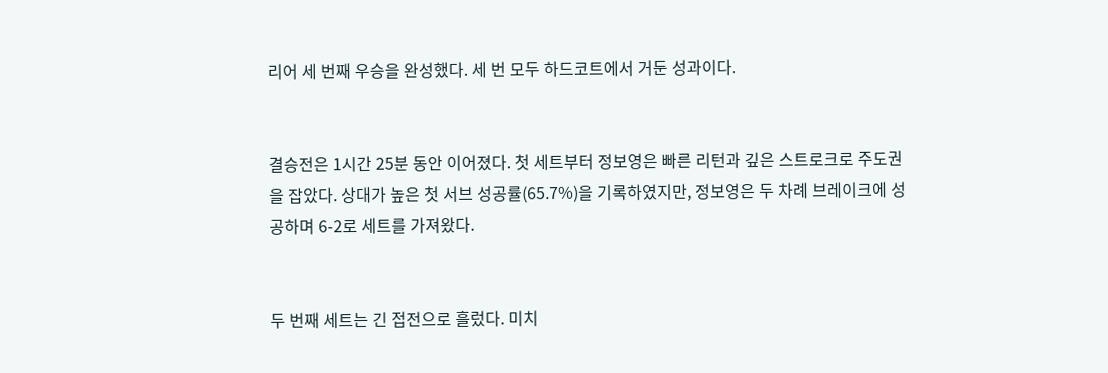리어 세 번째 우승을 완성했다. 세 번 모두 하드코트에서 거둔 성과이다.


결승전은 1시간 25분 동안 이어졌다. 첫 세트부터 정보영은 빠른 리턴과 깊은 스트로크로 주도권을 잡았다. 상대가 높은 첫 서브 성공률(65.7%)을 기록하였지만, 정보영은 두 차례 브레이크에 성공하며 6-2로 세트를 가져왔다.


두 번째 세트는 긴 접전으로 흘렀다. 미치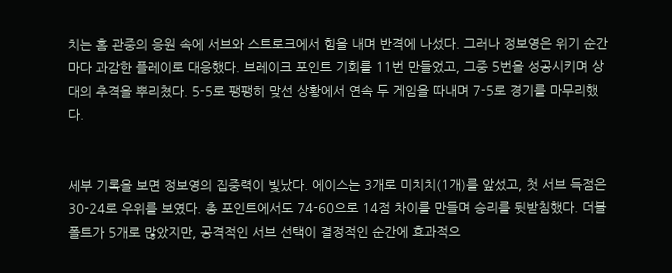치는 홈 관중의 응원 속에 서브와 스트로크에서 힘을 내며 반격에 나섰다. 그러나 정보영은 위기 순간마다 과감한 플레이로 대응했다. 브레이크 포인트 기회를 11번 만들었고, 그중 5번을 성공시키며 상대의 추격을 뿌리쳤다. 5-5로 팽팽히 맞선 상황에서 연속 두 게임을 따내며 7-5로 경기를 마무리했다.


세부 기록을 보면 정보영의 집중력이 빛났다. 에이스는 3개로 미치치(1개)를 앞섰고, 첫 서브 득점은 30-24로 우위를 보였다. 총 포인트에서도 74-60으로 14점 차이를 만들며 승리를 뒷받침했다. 더블 폴트가 5개로 많았지만, 공격적인 서브 선택이 결정적인 순간에 효과적으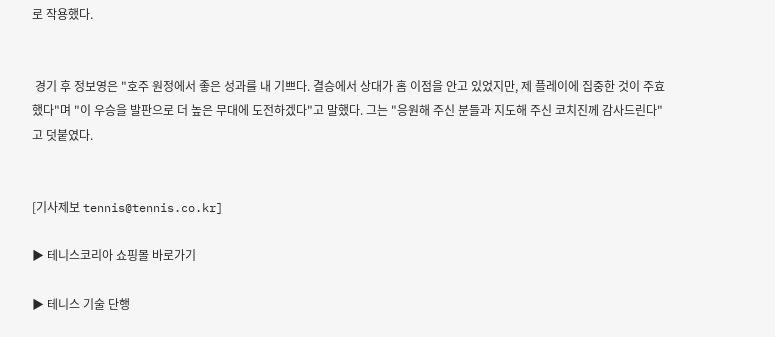로 작용했다.


 경기 후 정보영은 "호주 원정에서 좋은 성과를 내 기쁘다. 결승에서 상대가 홈 이점을 안고 있었지만, 제 플레이에 집중한 것이 주효했다"며 "이 우승을 발판으로 더 높은 무대에 도전하겠다"고 말했다. 그는 "응원해 주신 분들과 지도해 주신 코치진께 감사드린다"고 덧붙였다.


[기사제보 tennis@tennis.co.kr]

▶ 테니스코리아 쇼핑몰 바로가기

▶ 테니스 기술 단행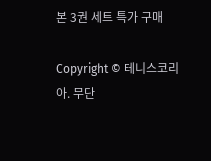본 3권 세트 특가 구매

Copyright © 테니스코리아. 무단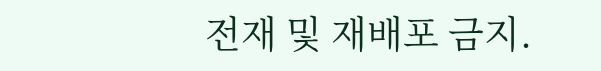전재 및 재배포 금지.